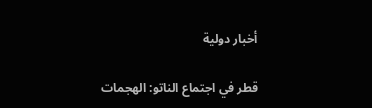أخبار دولية

قطر في اجتماع الناتو: الهجمات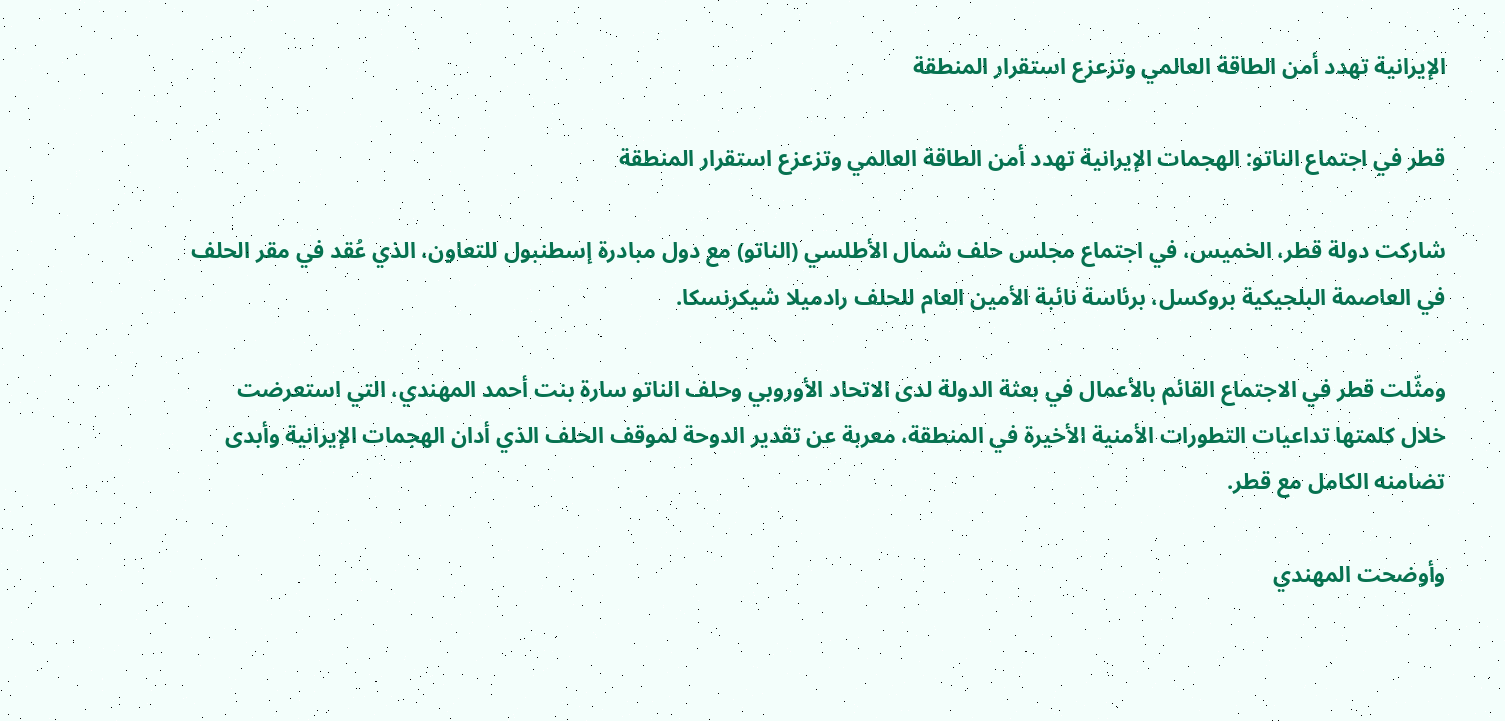الإيرانية تهدد أمن الطاقة العالمي وتزعزع استقرار المنطقة

قطر في اجتماع الناتو: الهجمات الإيرانية تهدد أمن الطاقة العالمي وتزعزع استقرار المنطقة

شاركت دولة قطر، الخميس، في اجتماع مجلس حلف شمال الأطلسي (الناتو) مع دول مبادرة إسطنبول للتعاون، الذي عُقد في مقر الحلف في العاصمة البلجيكية بروكسل، برئاسة نائبة الأمين العام للحلف رادميلا شيكرنسكا.

ومثّلت قطر في الاجتماع القائم بالأعمال في بعثة الدولة لدى الاتحاد الأوروبي وحلف الناتو سارة بنت أحمد المهندي، التي استعرضت خلال كلمتها تداعيات التطورات الأمنية الأخيرة في المنطقة، معربة عن تقدير الدوحة لموقف الحلف الذي أدان الهجمات الإيرانية وأبدى تضامنه الكامل مع قطر.

وأوضحت المهندي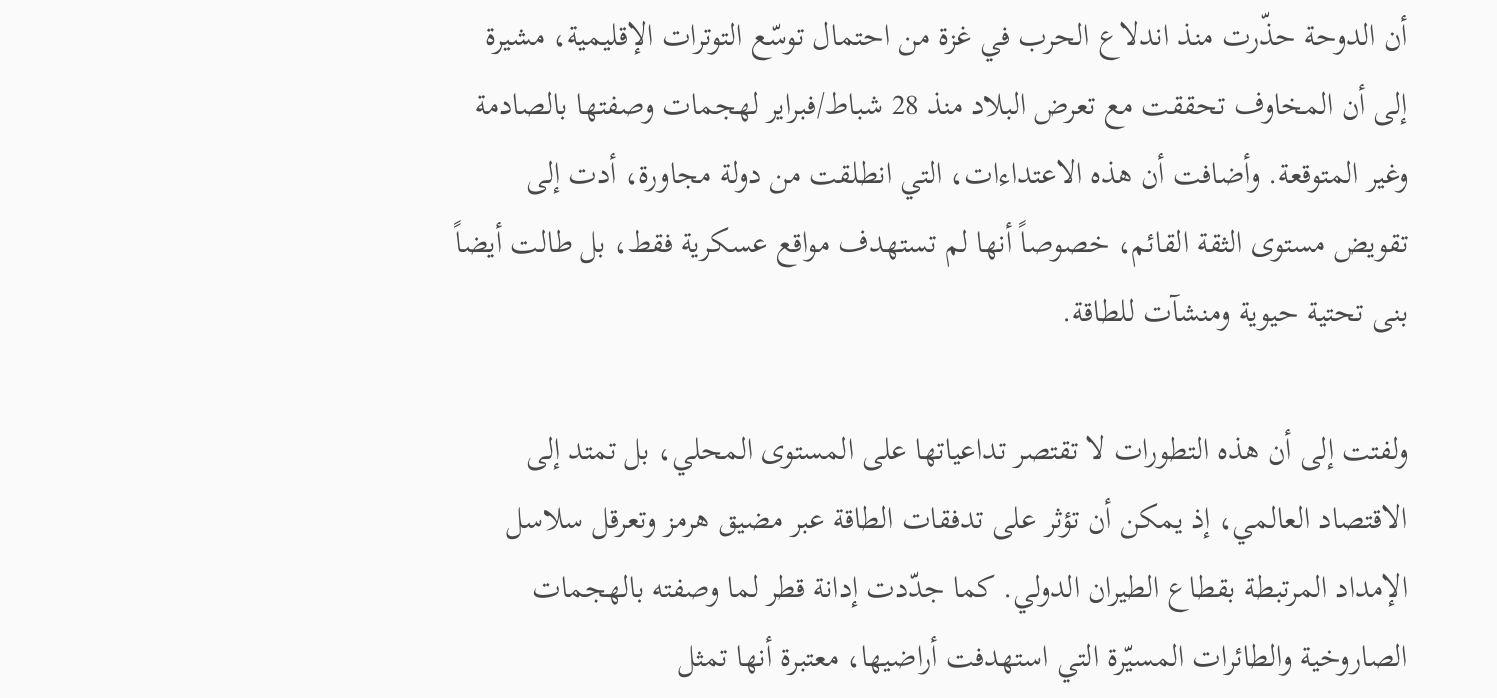أن الدوحة حذّرت منذ اندلاع الحرب في غزة من احتمال توسّع التوترات الإقليمية، مشيرة إلى أن المخاوف تحققت مع تعرض البلاد منذ 28 شباط/فبراير لهجمات وصفتها بالصادمة وغير المتوقعة. وأضافت أن هذه الاعتداءات، التي انطلقت من دولة مجاورة، أدت إلى تقويض مستوى الثقة القائم، خصوصاً أنها لم تستهدف مواقع عسكرية فقط، بل طالت أيضاً بنى تحتية حيوية ومنشآت للطاقة.

ولفتت إلى أن هذه التطورات لا تقتصر تداعياتها على المستوى المحلي، بل تمتد إلى الاقتصاد العالمي، إذ يمكن أن تؤثر على تدفقات الطاقة عبر مضيق هرمز وتعرقل سلاسل الإمداد المرتبطة بقطاع الطيران الدولي. كما جدّدت إدانة قطر لما وصفته بالهجمات الصاروخية والطائرات المسيّرة التي استهدفت أراضيها، معتبرة أنها تمثل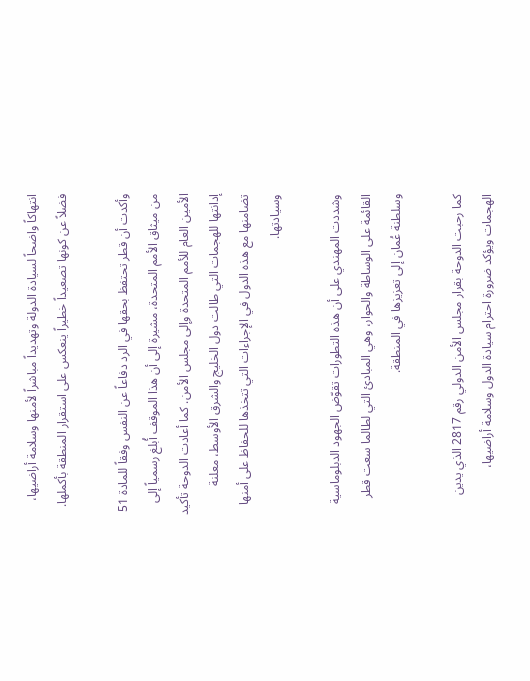انتهاكاً واضحاً لسيادة الدولة وتهديداً مباشراً لأمنها وسلامة أراضيها، فضلاً عن كونها تصعيداً خطيراً ينعكس على استقرار المنطقة بأكملها.

وأكدت أن قطر تحتفظ بحقها في الرد دفاعاً عن النفس وفقاً للمادة 51 من ميثاق الأمم المتحدة، مشيرة إلى أن هذا الموقف أُبلغ رسمياً إلى الأمين العام للأمم المتحدة وإلى مجلس الأمن. كما أعادت الدوحة تأكيد إدانتها للهجمات التي طالت دول الخليج والشرق الأوسط، معلنة تضامنها مع هذه الدول في الإجراءات التي تتخذها للحفاظ على أمنها وسيادتها.

وشددت المهندي على أن هذه التطورات تقوّض الجهود الدبلوماسية القائمة على الوساطة والحوار، وهي المبادئ التي لطالما سعت قطر وسلطنة عُمان إلى تعزيزها في المنطقة.

كما رحبت الدوحة بقرار مجلس الأمن الدولي رقم 2817 الذي يدين الهجمات ويؤكد ضرورة احترام سيادة الدول وسلامة أراضيها،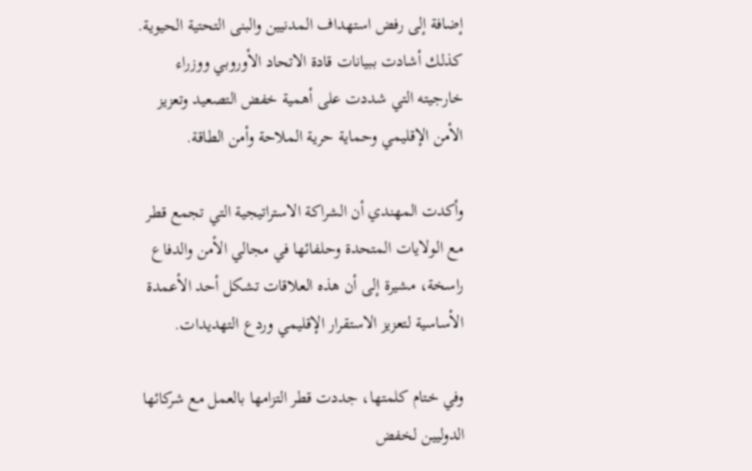إضافة إلى رفض استهداف المدنيين والبنى التحتية الحيوية. كذلك أشادت ببيانات قادة الاتحاد الأوروبي ووزراء خارجيته التي شددت على أهمية خفض التصعيد وتعزيز الأمن الإقليمي وحماية حرية الملاحة وأمن الطاقة.

وأكدت المهندي أن الشراكة الاستراتيجية التي تجمع قطر مع الولايات المتحدة وحلفائها في مجالي الأمن والدفاع راسخة، مشيرة إلى أن هذه العلاقات تشكل أحد الأعمدة الأساسية لتعزيز الاستقرار الإقليمي وردع التهديدات.

وفي ختام كلمتها، جددت قطر التزامها بالعمل مع شركائها الدوليين لخفض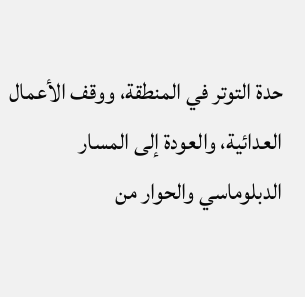حدة التوتر في المنطقة، ووقف الأعمال العدائية، والعودة إلى المسار الدبلوماسي والحوار من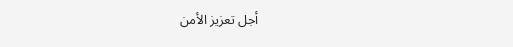أجل تعزيز الأمن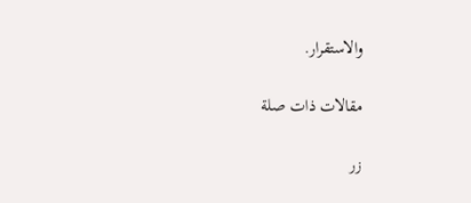والاستقرار.

مقالات ذات صلة

زر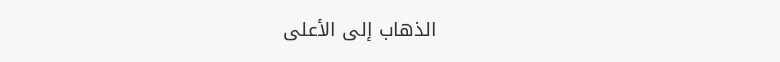الذهاب إلى الأعلى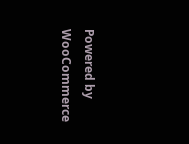Powered by WooCommerce